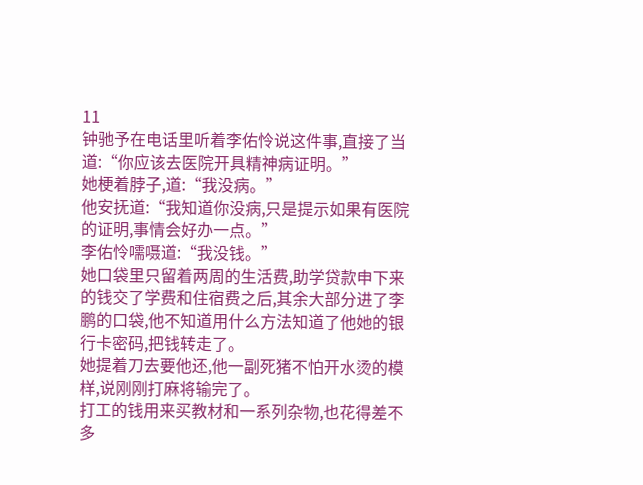11
钟驰予在电话里听着李佑怜说这件事,直接了当道:“你应该去医院开具精神病证明。”
她梗着脖子,道:“我没病。”
他安抚道:“我知道你没病,只是提示如果有医院的证明,事情会好办一点。”
李佑怜嚅嗫道:“我没钱。”
她口袋里只留着两周的生活费,助学贷款申下来的钱交了学费和住宿费之后,其余大部分进了李鹏的口袋,他不知道用什么方法知道了他她的银行卡密码,把钱转走了。
她提着刀去要他还,他一副死猪不怕开水烫的模样,说刚刚打麻将输完了。
打工的钱用来买教材和一系列杂物,也花得差不多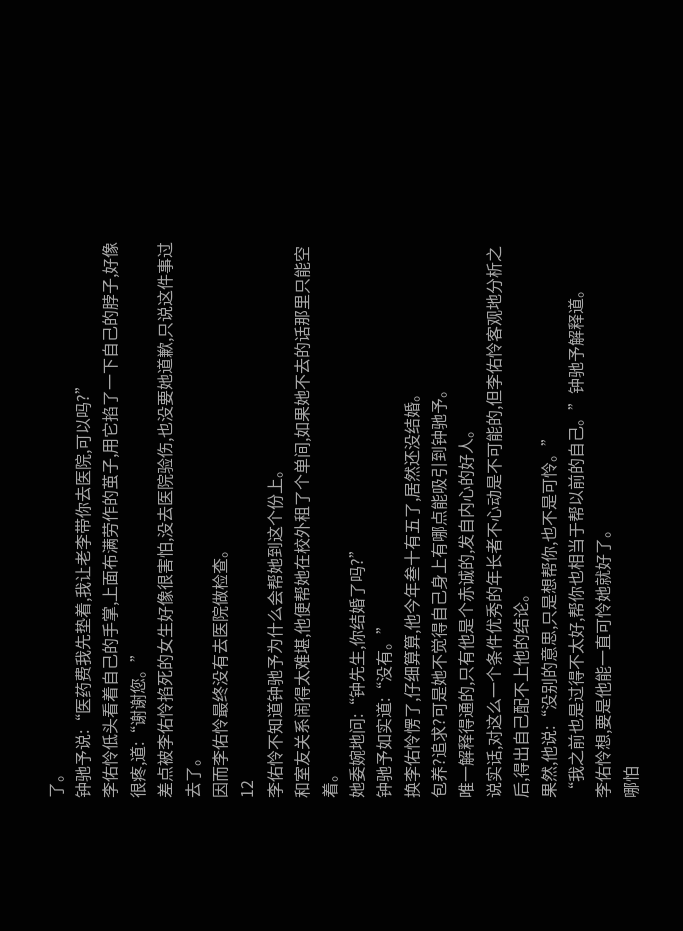了。
钟驰予说:“医药费我先垫着,我让老李带你去医院,可以吗?”
李佑怜低头看着自己的手掌,上面布满劳作的茧子,用它掐了一下自己的脖子,好像很疼,道:“谢谢您。”
差点被李佑怜掐死的女生好像很害怕,没去医院验伤,也没要她道歉,只说这件事过去了。
因而李佑怜最终没有去医院做检查。
12
李佑怜不知道钟驰予为什么会帮她到这个份上。
和室友关系闹得太难堪,他便帮她在校外租了个单间,如果她不去的话那里只能空着。
她委婉地问:“钟先生,你结婚了吗?”
钟驰予如实道:“没有。”
换李佑怜愣了,仔细算算,他今年叁十有五了,居然还没结婚。
包养?追求?可是她不觉得自己身上有哪点能吸引到钟驰予。
唯一解释得通的,只有他是个赤诚的,发自内心的好人。
说实话,对这么一个条件优秀的年长者不心动是不可能的,但李佑怜客观地分析之后,得出自己配不上他的结论。
果然,他说:“没别的意思,只是想帮你,也不是可怜。”
“我之前也是过得不太好,帮你也相当于帮以前的自己。”钟驰予解释道。
李佑怜想,要是他能一直可怜她就好了。
哪怕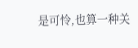是可怜,也算一种关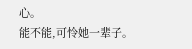心。
能不能,可怜她一辈子。